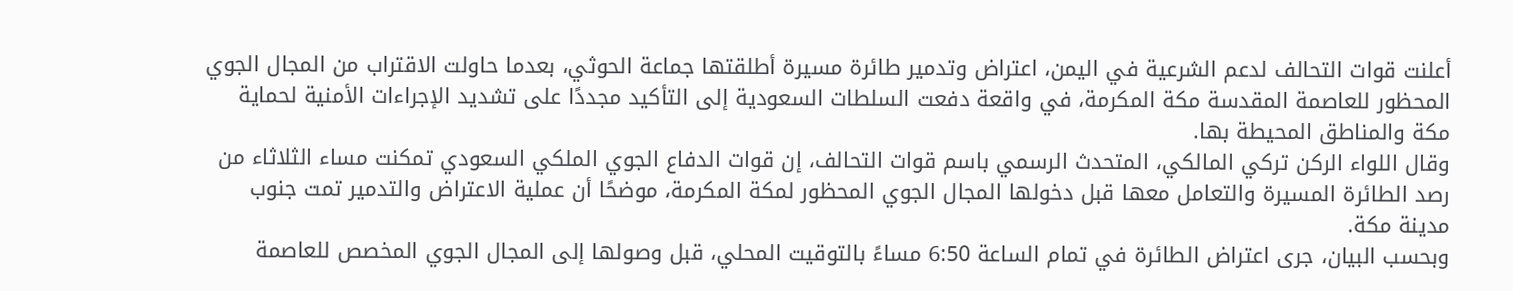أعلنت قوات التحالف لدعم الشرعية في اليمن، اعتراض وتدمير طائرة مسيرة أطلقتها جماعة الحوثي، بعدما حاولت الاقتراب من المجال الجوي المحظور للعاصمة المقدسة مكة المكرمة، في واقعة دفعت السلطات السعودية إلى التأكيد مجددًا على تشديد الإجراءات الأمنية لحماية مكة والمناطق المحيطة بها.
وقال اللواء الركن تركي المالكي، المتحدث الرسمي باسم قوات التحالف، إن قوات الدفاع الجوي الملكي السعودي تمكنت مساء الثلاثاء من رصد الطائرة المسيرة والتعامل معها قبل دخولها المجال الجوي المحظور لمكة المكرمة، موضحًا أن عملية الاعتراض والتدمير تمت جنوب مدينة مكة.
وبحسب البيان، جرى اعتراض الطائرة في تمام الساعة 6:50 مساءً بالتوقيت المحلي، قبل وصولها إلى المجال الجوي المخصص للعاصمة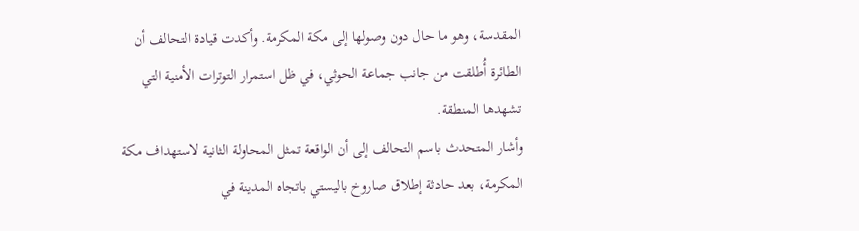المقدسة، وهو ما حال دون وصولها إلى مكة المكرمة. وأكدت قيادة التحالف أن الطائرة أُطلقت من جانب جماعة الحوثي، في ظل استمرار التوترات الأمنية التي تشهدها المنطقة.
وأشار المتحدث باسم التحالف إلى أن الواقعة تمثل المحاولة الثانية لاستهداف مكة المكرمة، بعد حادثة إطلاق صاروخ باليستي باتجاه المدينة في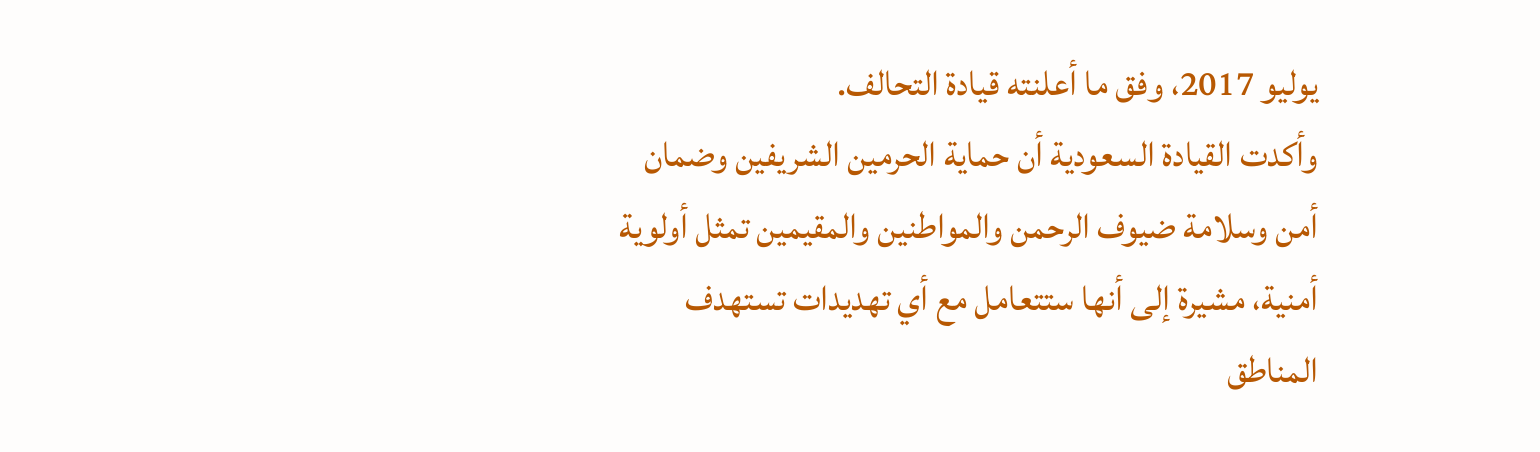يوليو 2017، وفق ما أعلنته قيادة التحالف.
وأكدت القيادة السعودية أن حماية الحرمين الشريفين وضمان أمن وسلامة ضيوف الرحمن والمواطنين والمقيمين تمثل أولوية أمنية، مشيرة إلى أنها ستتعامل مع أي تهديدات تستهدف المناطق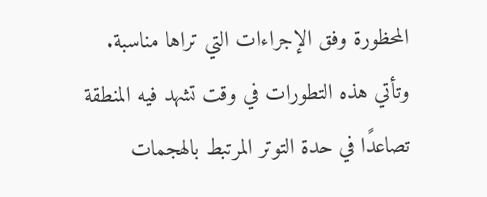المحظورة وفق الإجراءات التي تراها مناسبة.
وتأتي هذه التطورات في وقت تشهد فيه المنطقة تصاعدًا في حدة التوتر المرتبط بالهجمات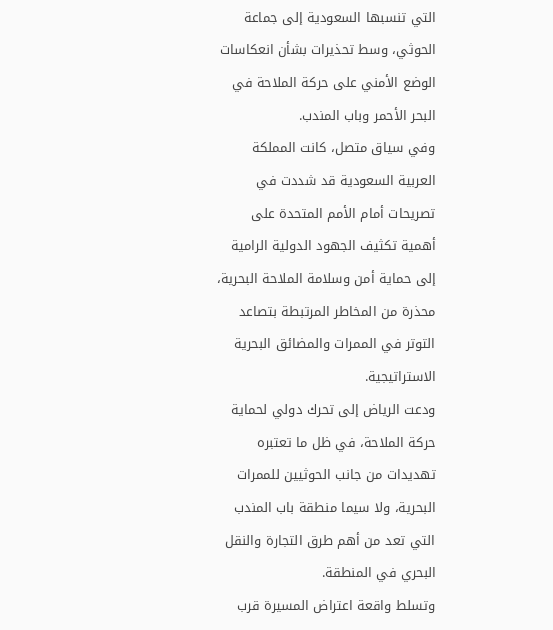التي تنسبها السعودية إلى جماعة الحوثي، وسط تحذيرات بشأن انعكاسات الوضع الأمني على حركة الملاحة في البحر الأحمر وباب المندب.
وفي سياق متصل، كانت المملكة العربية السعودية قد شددت في تصريحات أمام الأمم المتحدة على أهمية تكثيف الجهود الدولية الرامية إلى حماية أمن وسلامة الملاحة البحرية، محذرة من المخاطر المرتبطة بتصاعد التوتر في الممرات والمضائق البحرية الاستراتيجية.
ودعت الرياض إلى تحرك دولي لحماية حركة الملاحة، في ظل ما تعتبره تهديدات من جانب الحوثيين للممرات البحرية، ولا سيما منطقة باب المندب التي تعد من أهم طرق التجارة والنقل البحري في المنطقة.
وتسلط واقعة اعتراض المسيرة قرب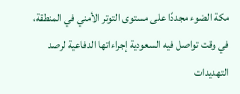مكة الضوء مجددًا على مستوى التوتر الأمني في المنطقة، في وقت تواصل فيه السعودية إجراءاتها الدفاعية لرصد التهديدات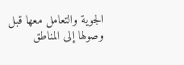الجوية والتعامل معها قبل وصولها إلى المناطق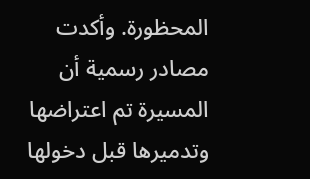المحظورة. وأكدت مصادر رسمية أن المسيرة تم اعتراضها وتدميرها قبل دخولها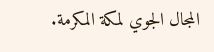المجال الجوي لمكة المكرمة.